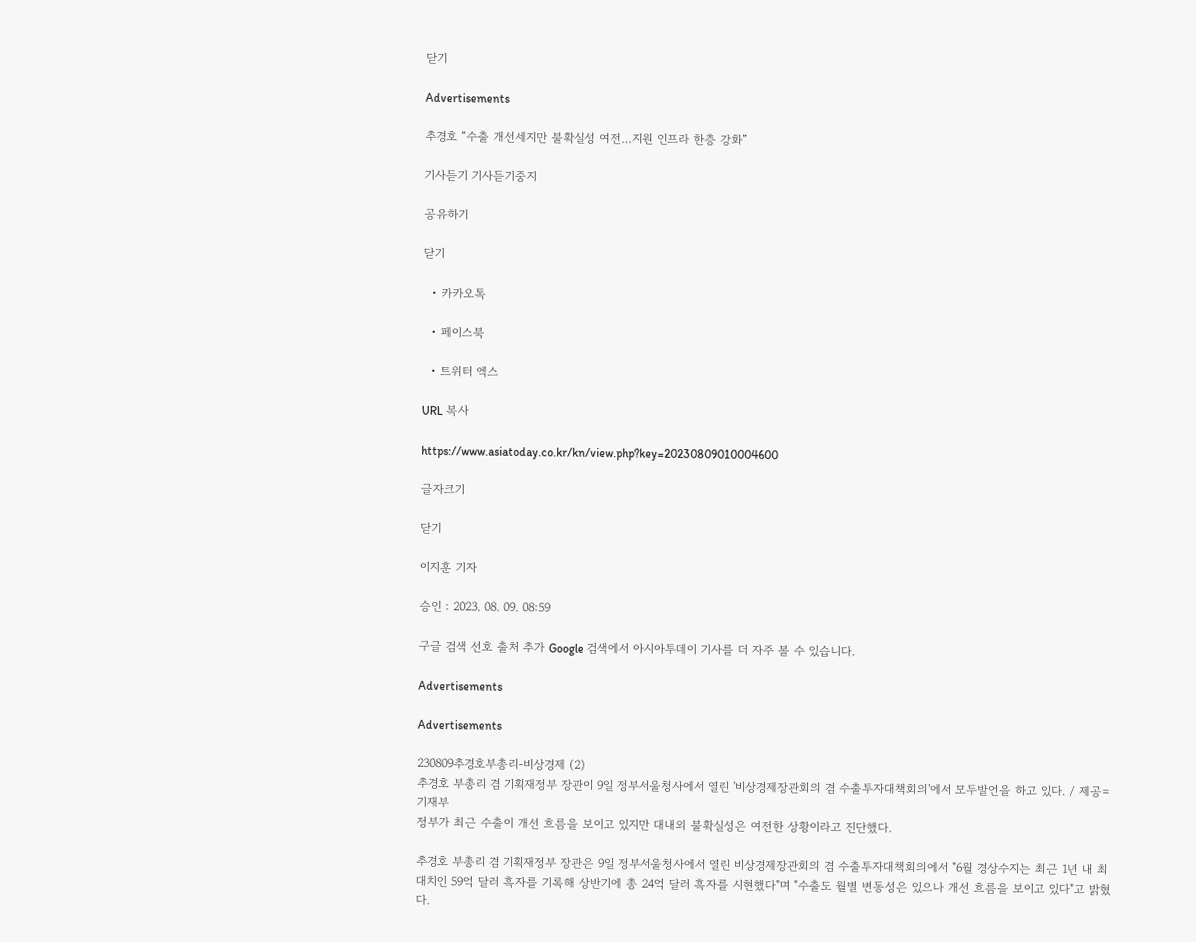닫기

Advertisements

추경호 “수출 개선세지만 불확실성 여전…지원 인프라 한층 강화”

기사듣기 기사듣기중지

공유하기

닫기

  • 카카오톡

  • 페이스북

  • 트위터 엑스

URL 복사

https://www.asiatoday.co.kr/kn/view.php?key=20230809010004600

글자크기

닫기

이지훈 기자

승인 : 2023. 08. 09. 08:59

구글 검색 선호 출처 추가 Google 검색에서 아시아투데이 기사를 더 자주 볼 수 있습니다.

Advertisements

Advertisements

230809추경호부총리-비상경제 (2)
추경호 부총리 겸 기획재정부 장관이 9일 정부서울청사에서 열린 '비상경제장관회의 겸 수출투자대책회의'에서 모두발언을 하고 있다. / 제공=기재부
정부가 최근 수출이 개선 흐름을 보이고 있지만 대내외 불확실성은 여전한 상황이라고 진단했다.

추경호 부총리 겸 기획재정부 장관은 9일 정부서울청사에서 열린 비상경제장관회의 겸 수출투자대책회의에서 "6월 경상수지는 최근 1년 내 최대치인 59억 달러 흑자를 기록해 상반기에 총 24억 달러 흑자를 시현했다"며 "수출도 월별 변동성은 있으나 개선 흐름을 보이고 있다"고 밝혔다.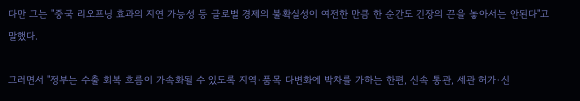다만 그는 "중국 리오프닝 효과의 지연 가능성 등 글로벌 경제의 불확실성이 여전한 만큼 한 순간도 긴장의 끈을 놓아서는 안된다"고 말했다.

그러면서 "정부는 수출 회복 흐름이 가속화될 수 있도록 지역·품목 다변화에 박차를 가하는 한편, 신속 통관, 세관 허가·신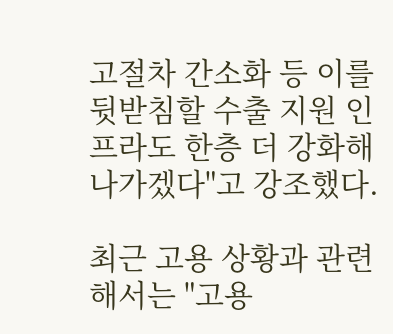고절차 간소화 등 이를 뒷받침할 수출 지원 인프라도 한층 더 강화해 나가겠다"고 강조했다.

최근 고용 상황과 관련해서는 "고용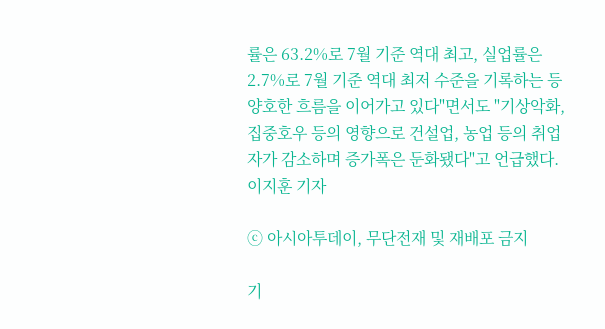률은 63.2%로 7월 기준 역대 최고, 실업률은 2.7%로 7월 기준 역대 최저 수준을 기록하는 등 양호한 흐름을 이어가고 있다"면서도 "기상악화, 집중호우 등의 영향으로 건설업, 농업 등의 취업자가 감소하며 증가폭은 둔화됐다"고 언급했다.
이지훈 기자

ⓒ 아시아투데이, 무단전재 및 재배포 금지

기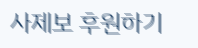사제보 후원하기